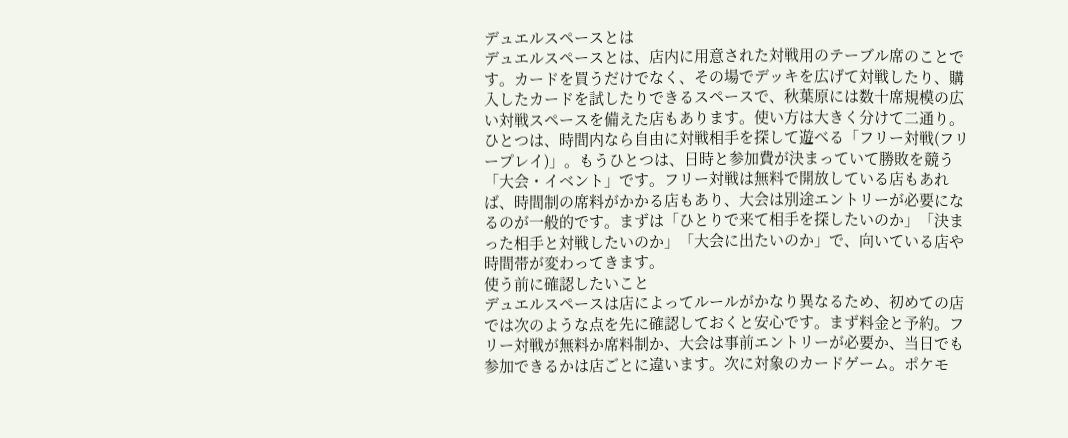デュエルスペースとは
デュエルスペースとは、店内に用意された対戦用のテーブル席のことです。カードを買うだけでなく、その場でデッキを広げて対戦したり、購入したカードを試したりできるスペースで、秋葉原には数十席規模の広い対戦スペースを備えた店もあります。使い方は大きく分けて二通り。ひとつは、時間内なら自由に対戦相手を探して遊べる「フリー対戦(フリープレイ)」。もうひとつは、日時と参加費が決まっていて勝敗を競う「大会・イベント」です。フリー対戦は無料で開放している店もあれば、時間制の席料がかかる店もあり、大会は別途エントリーが必要になるのが一般的です。まずは「ひとりで来て相手を探したいのか」「決まった相手と対戦したいのか」「大会に出たいのか」で、向いている店や時間帯が変わってきます。
使う前に確認したいこと
デュエルスペースは店によってルールがかなり異なるため、初めての店では次のような点を先に確認しておくと安心です。まず料金と予約。フリー対戦が無料か席料制か、大会は事前エントリーが必要か、当日でも参加できるかは店ごとに違います。次に対象のカードゲーム。ポケモ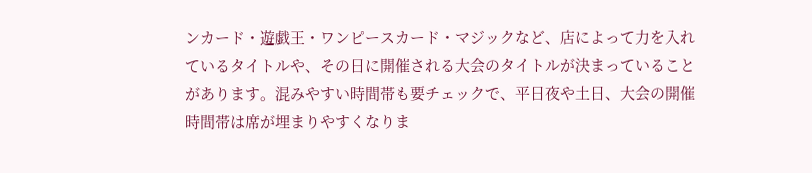ンカード・遊戯王・ワンピースカード・マジックなど、店によって力を入れているタイトルや、その日に開催される大会のタイトルが決まっていることがあります。混みやすい時間帯も要チェックで、平日夜や土日、大会の開催時間帯は席が埋まりやすくなりま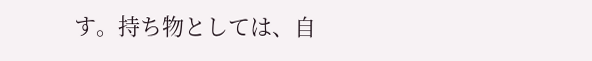す。持ち物としては、自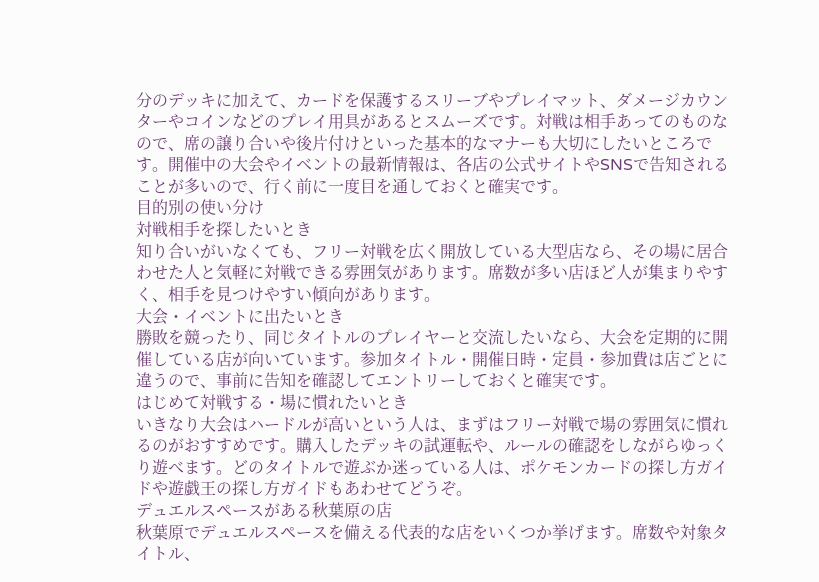分のデッキに加えて、カードを保護するスリーブやプレイマット、ダメージカウンターやコインなどのプレイ用具があるとスムーズです。対戦は相手あってのものなので、席の譲り合いや後片付けといった基本的なマナーも大切にしたいところです。開催中の大会やイベントの最新情報は、各店の公式サイトやSNSで告知されることが多いので、行く前に一度目を通しておくと確実です。
目的別の使い分け
対戦相手を探したいとき
知り合いがいなくても、フリー対戦を広く開放している大型店なら、その場に居合わせた人と気軽に対戦できる雰囲気があります。席数が多い店ほど人が集まりやすく、相手を見つけやすい傾向があります。
大会・イベントに出たいとき
勝敗を競ったり、同じタイトルのプレイヤーと交流したいなら、大会を定期的に開催している店が向いています。参加タイトル・開催日時・定員・参加費は店ごとに違うので、事前に告知を確認してエントリーしておくと確実です。
はじめて対戦する・場に慣れたいとき
いきなり大会はハードルが高いという人は、まずはフリー対戦で場の雰囲気に慣れるのがおすすめです。購入したデッキの試運転や、ルールの確認をしながらゆっくり遊べます。どのタイトルで遊ぶか迷っている人は、ポケモンカードの探し方ガイドや遊戯王の探し方ガイドもあわせてどうぞ。
デュエルスペースがある秋葉原の店
秋葉原でデュエルスペースを備える代表的な店をいくつか挙げます。席数や対象タイトル、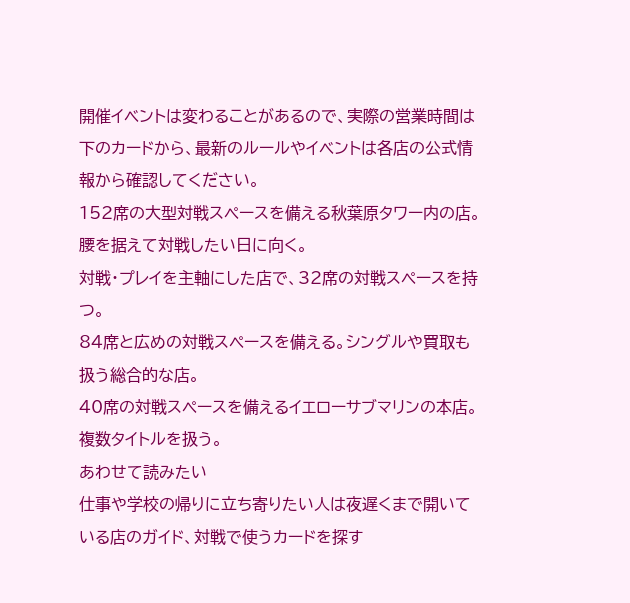開催イベントは変わることがあるので、実際の営業時間は下のカードから、最新のルールやイベントは各店の公式情報から確認してください。
152席の大型対戦スペースを備える秋葉原タワー内の店。腰を据えて対戦したい日に向く。
対戦・プレイを主軸にした店で、32席の対戦スペースを持つ。
84席と広めの対戦スペースを備える。シングルや買取も扱う総合的な店。
40席の対戦スペースを備えるイエローサブマリンの本店。複数タイトルを扱う。
あわせて読みたい
仕事や学校の帰りに立ち寄りたい人は夜遅くまで開いている店のガイド、対戦で使うカードを探す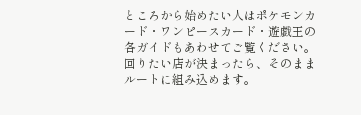ところから始めたい人はポケモンカード・ワンピースカード・遊戯王の各ガイドもあわせてご覧ください。回りたい店が決まったら、そのままルートに組み込めます。